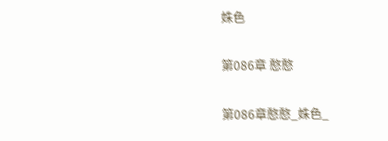姝色

第086章 憨憨

第086章憨憨_姝色_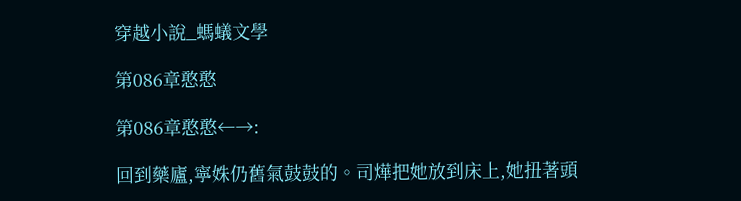穿越小說_螞蟻文學

第086章憨憨

第086章憨憨←→:

回到藥廬,寧姝仍舊氣鼓鼓的。司燁把她放到床上,她扭著頭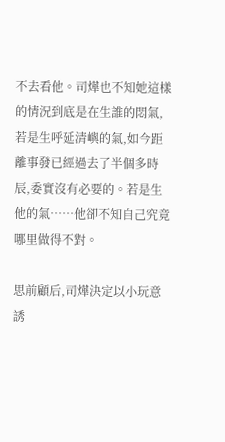不去看他。司燁也不知她這樣的情況到底是在生誰的悶氣,若是生呼延清嶼的氣,如今距離事發已經過去了半個多時辰,委實沒有必要的。若是生他的氣……他卻不知自己究竟哪里做得不對。

思前顧后,司燁決定以小玩意誘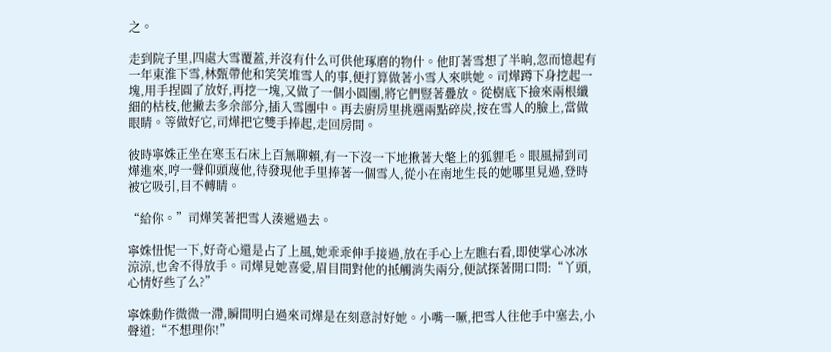之。

走到院子里,四處大雪覆蓋,并沒有什么可供他琢磨的物什。他盯著雪想了半晌,忽而憶起有一年東淮下雪,林甄帶他和笑笑堆雪人的事,便打算做著小雪人來哄她。司燁蹲下身挖起一塊,用手捏圓了放好,再挖一塊,又做了一個小圓團,將它們豎著疊放。從樹底下撿來兩根纖細的枯枝,他撇去多余部分,插入雪團中。再去廚房里挑選兩點碎炭,按在雪人的臉上,當做眼睛。等做好它,司燁把它雙手捧起,走回房間。

彼時寧姝正坐在寒玉石床上百無聊賴,有一下沒一下地揪著大氅上的狐貍毛。眼風掃到司燁進來,哼一聲仰頭蔑他,待發現他手里捧著一個雪人,從小在南地生長的她哪里見過,登時被它吸引,目不轉睛。

“給你。”司燁笑著把雪人湊遞過去。

寧姝忸怩一下,好奇心還是占了上風,她乖乖伸手接過,放在手心上左瞧右看,即使掌心冰冰涼涼,也舍不得放手。司燁見她喜愛,眉目間對他的抵觸消失兩分,便試探著開口問:“丫頭,心情好些了么?”

寧姝動作微微一滯,瞬間明白過來司燁是在刻意討好她。小嘴一噘,把雪人往他手中塞去,小聲道:“不想理你!”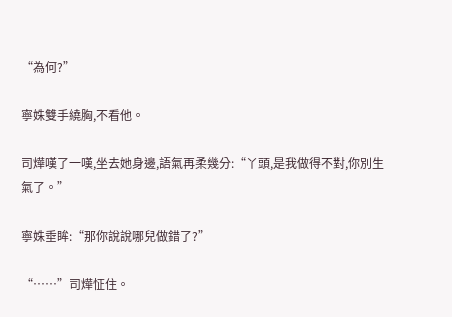“為何?”

寧姝雙手繞胸,不看他。

司燁嘆了一嘆,坐去她身邊,語氣再柔幾分:“丫頭,是我做得不對,你別生氣了。”

寧姝垂眸:“那你說說哪兒做錯了?”

“……”司燁怔住。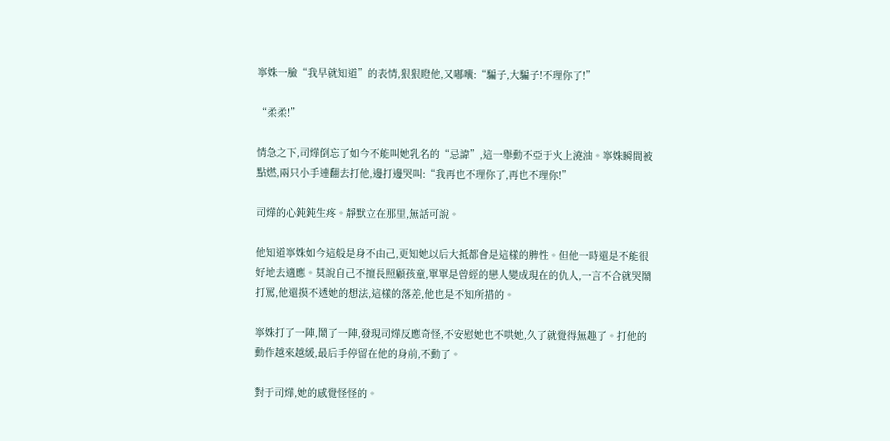寧姝一臉“我早就知道”的表情,狠狠瞪他,又嘟囔:“騙子,大騙子!不理你了!”

“柔柔!”

情急之下,司燁倒忘了如今不能叫她乳名的“忌諱”,這一舉動不亞于火上澆油。寧姝瞬間被點燃,兩只小手連翻去打他,邊打邊哭叫:“我再也不理你了,再也不理你!”

司燁的心鈍鈍生疼。靜默立在那里,無話可說。

他知道寧姝如今這般是身不由己,更知她以后大抵都會是這樣的脾性。但他一時還是不能很好地去適應。莫說自己不擅長照顧孩童,單單是曾經的戀人變成現在的仇人,一言不合就哭鬧打罵,他還摸不透她的想法,這樣的落差,他也是不知所措的。

寧姝打了一陣,鬧了一陣,發現司燁反應奇怪,不安慰她也不哄她,久了就覺得無趣了。打他的動作越來越緩,最后手停留在他的身前,不動了。

對于司燁,她的感覺怪怪的。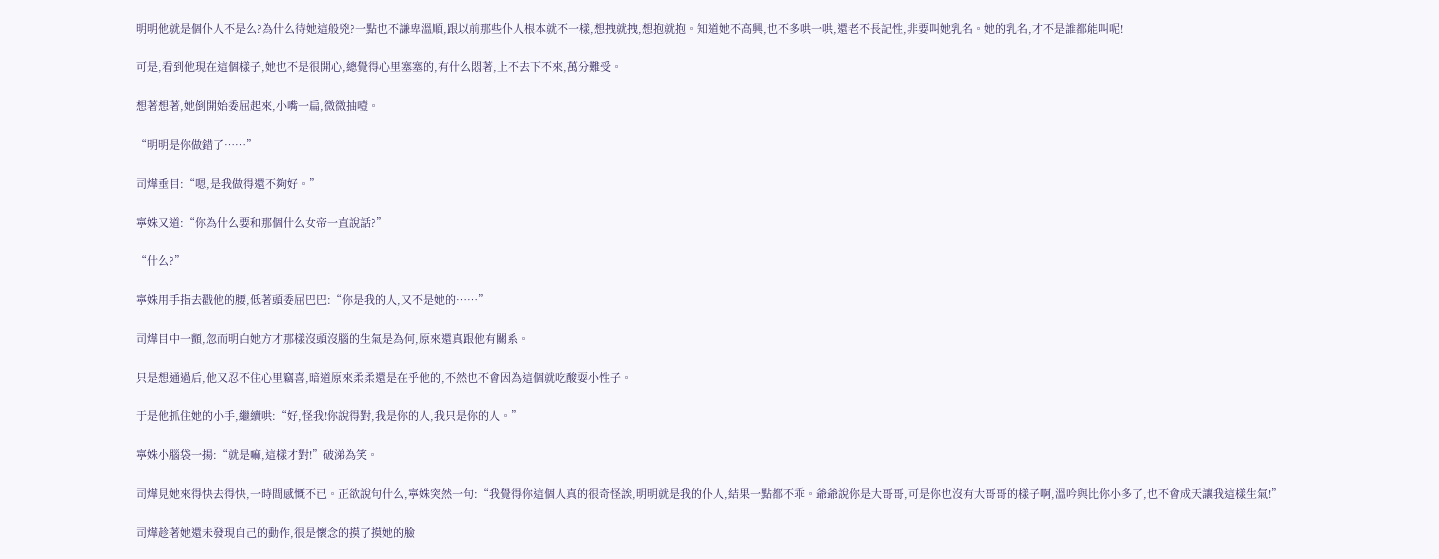明明他就是個仆人不是么?為什么待她這般兇?一點也不謙卑溫順,跟以前那些仆人根本就不一樣,想拽就拽,想抱就抱。知道她不高興,也不多哄一哄,還老不長記性,非要叫她乳名。她的乳名,才不是誰都能叫呢!

可是,看到他現在這個樣子,她也不是很開心,總覺得心里塞塞的,有什么悶著,上不去下不來,萬分難受。

想著想著,她倒開始委屈起來,小嘴一扁,微微抽噎。

“明明是你做錯了……”

司燁垂目:“嗯,是我做得還不夠好。”

寧姝又道:“你為什么要和那個什么女帝一直說話?”

“什么?”

寧姝用手指去戳他的腰,低著頭委屈巴巴:“你是我的人,又不是她的……”

司燁目中一顫,忽而明白她方才那樣沒頭沒腦的生氣是為何,原來還真跟他有關系。

只是想通過后,他又忍不住心里竊喜,暗道原來柔柔還是在乎他的,不然也不會因為這個就吃酸耍小性子。

于是他抓住她的小手,繼續哄:“好,怪我!你說得對,我是你的人,我只是你的人。”

寧姝小腦袋一揚:“就是嘛,這樣才對!”破涕為笑。

司燁見她來得快去得快,一時間感慨不已。正欲說句什么,寧姝突然一句:“我覺得你這個人真的很奇怪誒,明明就是我的仆人,結果一點都不乖。爺爺說你是大哥哥,可是你也沒有大哥哥的樣子啊,溫吟與比你小多了,也不會成天讓我這樣生氣!”

司燁趁著她還未發現自己的動作,很是懷念的摸了摸她的臉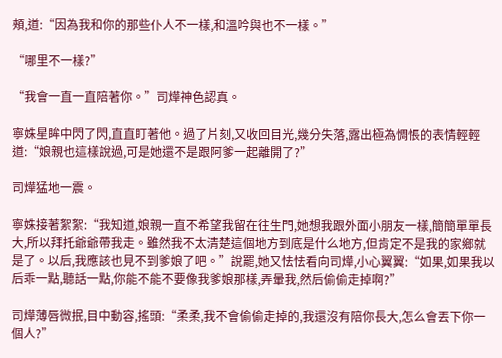頰,道:“因為我和你的那些仆人不一樣,和溫吟與也不一樣。”

“哪里不一樣?”

“我會一直一直陪著你。”司燁神色認真。

寧姝星眸中閃了閃,直直盯著他。過了片刻,又收回目光,幾分失落,露出極為惆悵的表情輕輕道:“娘親也這樣說過,可是她還不是跟阿爹一起離開了?”

司燁猛地一震。

寧姝接著絮絮:“我知道,娘親一直不希望我留在往生門,她想我跟外面小朋友一樣,簡簡單單長大,所以拜托爺爺帶我走。雖然我不太清楚這個地方到底是什么地方,但肯定不是我的家鄉就是了。以后,我應該也見不到爹娘了吧。”說罷,她又怯怯看向司燁,小心翼翼:“如果,如果我以后乖一點,聽話一點,你能不能不要像我爹娘那樣,弄暈我,然后偷偷走掉啊?”

司燁薄唇微抿,目中動容,搖頭:“柔柔,我不會偷偷走掉的,我還沒有陪你長大,怎么會丟下你一個人?”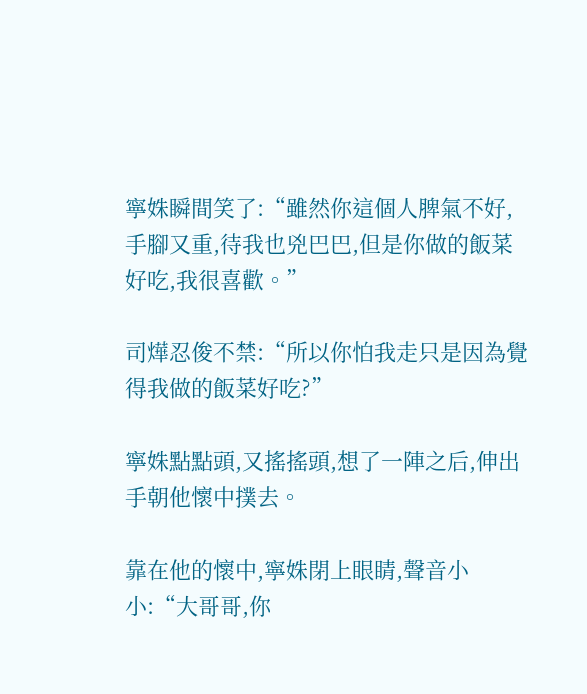寧姝瞬間笑了:“雖然你這個人脾氣不好,手腳又重,待我也兇巴巴,但是你做的飯菜好吃,我很喜歡。”

司燁忍俊不禁:“所以你怕我走只是因為覺得我做的飯菜好吃?”

寧姝點點頭,又搖搖頭,想了一陣之后,伸出手朝他懷中撲去。

靠在他的懷中,寧姝閉上眼睛,聲音小小:“大哥哥,你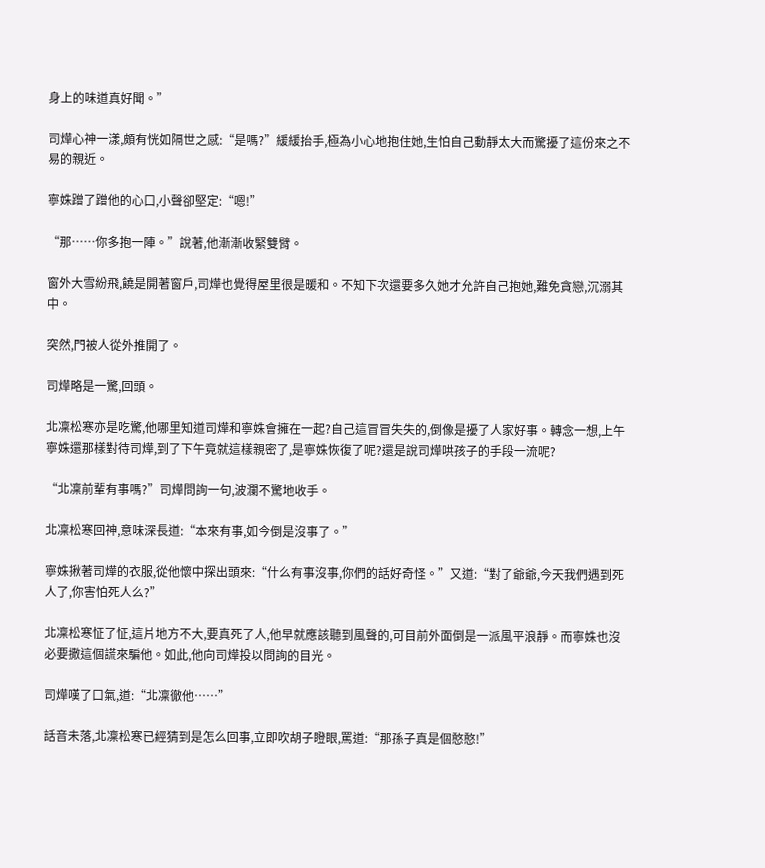身上的味道真好聞。”

司燁心神一漾,頗有恍如隔世之感:“是嗎?”緩緩抬手,極為小心地抱住她,生怕自己動靜太大而驚擾了這份來之不易的親近。

寧姝蹭了蹭他的心口,小聲卻堅定:“嗯!”

“那……你多抱一陣。”說著,他漸漸收緊雙臂。

窗外大雪紛飛,饒是開著窗戶,司燁也覺得屋里很是暖和。不知下次還要多久她才允許自己抱她,難免貪戀,沉溺其中。

突然,門被人從外推開了。

司燁略是一驚,回頭。

北凜松寒亦是吃驚,他哪里知道司燁和寧姝會擁在一起?自己這冒冒失失的,倒像是擾了人家好事。轉念一想,上午寧姝還那樣對待司燁,到了下午竟就這樣親密了,是寧姝恢復了呢?還是說司燁哄孩子的手段一流呢?

“北凜前輩有事嗎?”司燁問詢一句,波瀾不驚地收手。

北凜松寒回神,意味深長道:“本來有事,如今倒是沒事了。”

寧姝揪著司燁的衣服,從他懷中探出頭來:“什么有事沒事,你們的話好奇怪。”又道:“對了爺爺,今天我們遇到死人了,你害怕死人么?”

北凜松寒怔了怔,這片地方不大,要真死了人,他早就應該聽到風聲的,可目前外面倒是一派風平浪靜。而寧姝也沒必要撒這個謊來騙他。如此,他向司燁投以問詢的目光。

司燁嘆了口氣,道:“北凜徹他……”

話音未落,北凜松寒已經猜到是怎么回事,立即吹胡子瞪眼,罵道:“那孫子真是個憨憨!”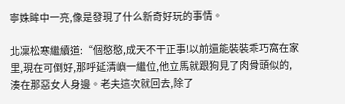寧姝眸中一亮,像是發現了什么新奇好玩的事情。

北凜松寒繼續道:“個憨憨,成天不干正事!以前還能裝裝乖巧窩在家里,現在可倒好,那呼延清嶼一繼位,他立馬就跟狗見了肉骨頭似的,湊在那惡女人身邊。老夫這次就回去,除了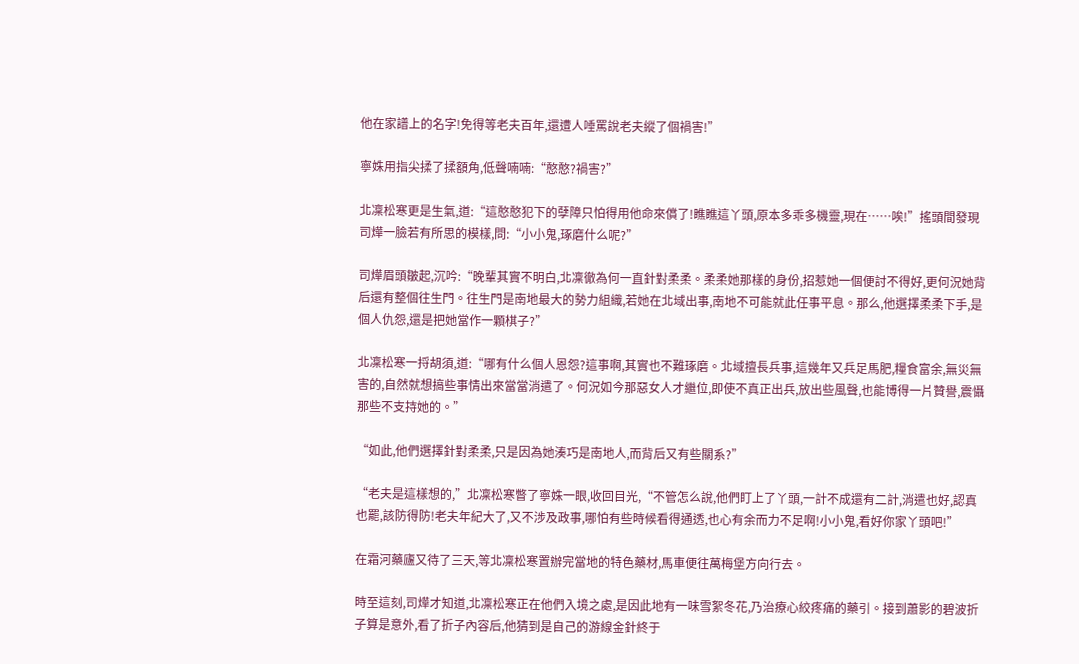他在家譜上的名字!免得等老夫百年,還遭人唾罵說老夫縱了個禍害!”

寧姝用指尖揉了揉額角,低聲喃喃:“憨憨?禍害?”

北凜松寒更是生氣,道:“這憨憨犯下的孽障只怕得用他命來償了!瞧瞧這丫頭,原本多乖多機靈,現在……唉!”搖頭間發現司燁一臉若有所思的模樣,問:“小小鬼,琢磨什么呢?”

司燁眉頭皺起,沉吟:“晚輩其實不明白,北凜徹為何一直針對柔柔。柔柔她那樣的身份,招惹她一個便討不得好,更何況她背后還有整個往生門。往生門是南地最大的勢力組織,若她在北域出事,南地不可能就此任事平息。那么,他選擇柔柔下手,是個人仇怨,還是把她當作一顆棋子?”

北凜松寒一捋胡須,道:“哪有什么個人恩怨?這事啊,其實也不難琢磨。北域擅長兵事,這幾年又兵足馬肥,糧食富余,無災無害的,自然就想搞些事情出來當當消遣了。何況如今那惡女人才繼位,即使不真正出兵,放出些風聲,也能博得一片贊譽,震懾那些不支持她的。”

“如此,他們選擇針對柔柔,只是因為她湊巧是南地人,而背后又有些關系?”

“老夫是這樣想的,”北凜松寒瞥了寧姝一眼,收回目光,“不管怎么說,他們盯上了丫頭,一計不成還有二計,消遣也好,認真也罷,該防得防!老夫年紀大了,又不涉及政事,哪怕有些時候看得通透,也心有余而力不足啊!小小鬼,看好你家丫頭吧!”

在霜河藥廬又待了三天,等北凜松寒置辦完當地的特色藥材,馬車便往萬梅堡方向行去。

時至這刻,司燁才知道,北凜松寒正在他們入境之處,是因此地有一味雪絮冬花,乃治療心絞疼痛的藥引。接到蕭影的碧波折子算是意外,看了折子內容后,他猜到是自己的游線金針終于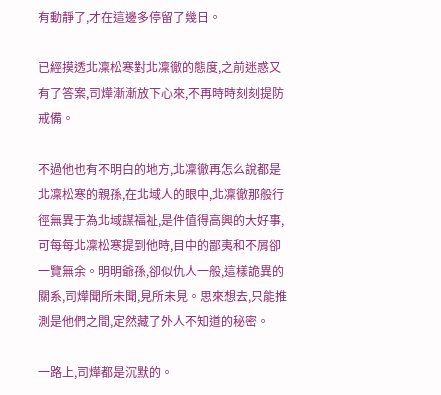有動靜了,才在這邊多停留了幾日。

已經摸透北凜松寒對北凜徹的態度,之前迷惑又有了答案,司燁漸漸放下心來,不再時時刻刻提防戒備。

不過他也有不明白的地方,北凜徹再怎么說都是北凜松寒的親孫,在北域人的眼中,北凜徹那般行徑無異于為北域謀福祉,是件值得高興的大好事,可每每北凜松寒提到他時,目中的鄙夷和不屑卻一覽無余。明明爺孫,卻似仇人一般,這樣詭異的關系,司燁聞所未聞,見所未見。思來想去,只能推測是他們之間,定然藏了外人不知道的秘密。

一路上,司燁都是沉默的。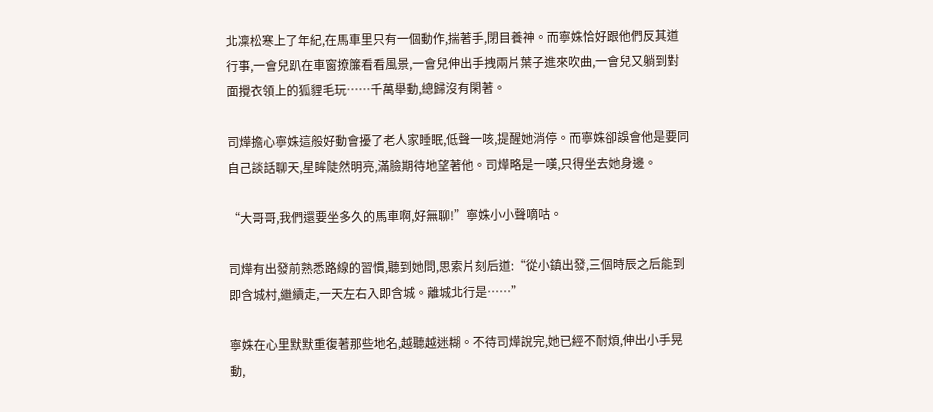北凜松寒上了年紀,在馬車里只有一個動作,揣著手,閉目養神。而寧姝恰好跟他們反其道行事,一會兒趴在車窗撩簾看看風景,一會兒伸出手拽兩片葉子進來吹曲,一會兒又躺到對面攪衣領上的狐貍毛玩……千萬舉動,總歸沒有閑著。

司燁擔心寧姝這般好動會擾了老人家睡眠,低聲一咳,提醒她消停。而寧姝卻誤會他是要同自己談話聊天,星眸陡然明亮,滿臉期待地望著他。司燁略是一嘆,只得坐去她身邊。

“大哥哥,我們還要坐多久的馬車啊,好無聊!”寧姝小小聲嘀咕。

司燁有出發前熟悉路線的習慣,聽到她問,思索片刻后道:“從小鎮出發,三個時辰之后能到即含城村,繼續走,一天左右入即含城。離城北行是……”

寧姝在心里默默重復著那些地名,越聽越迷糊。不待司燁說完,她已經不耐煩,伸出小手晃動,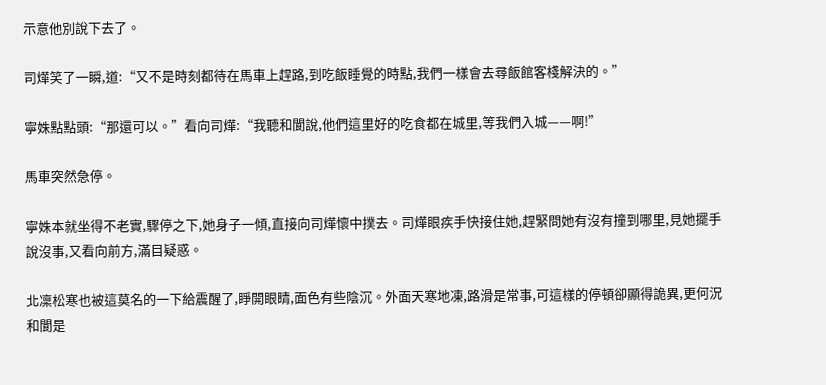示意他別說下去了。

司燁笑了一瞬,道:“又不是時刻都待在馬車上趕路,到吃飯睡覺的時點,我們一樣會去尋飯館客棧解決的。”

寧姝點點頭:“那還可以。”看向司燁:“我聽和閬說,他們這里好的吃食都在城里,等我們入城——啊!”

馬車突然急停。

寧姝本就坐得不老實,驟停之下,她身子一傾,直接向司燁懷中撲去。司燁眼疾手快接住她,趕緊問她有沒有撞到哪里,見她擺手說沒事,又看向前方,滿目疑惑。

北凜松寒也被這莫名的一下給震醒了,睜開眼睛,面色有些陰沉。外面天寒地凍,路滑是常事,可這樣的停頓卻顯得詭異,更何況和閬是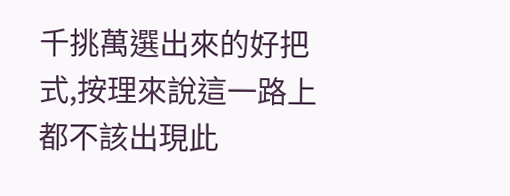千挑萬選出來的好把式,按理來說這一路上都不該出現此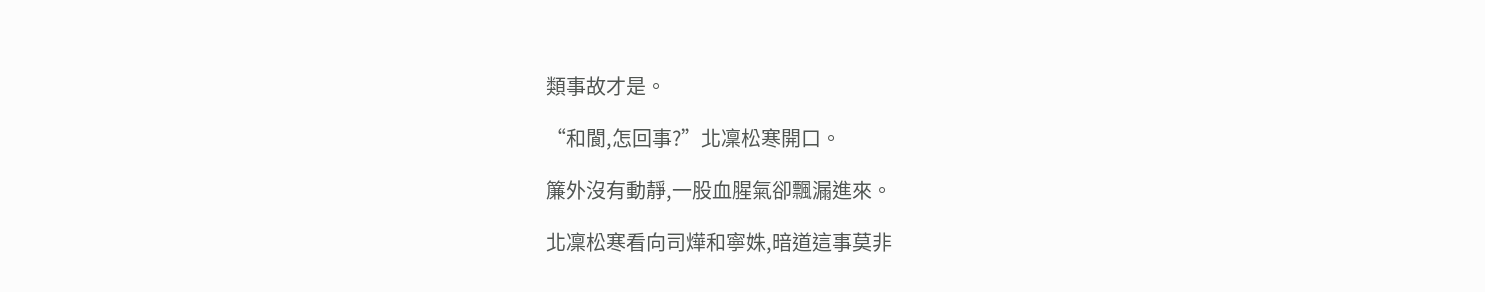類事故才是。

“和閬,怎回事?”北凜松寒開口。

簾外沒有動靜,一股血腥氣卻飄漏進來。

北凜松寒看向司燁和寧姝,暗道這事莫非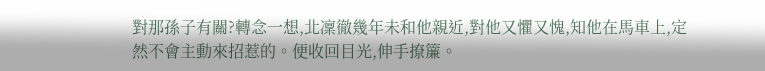對那孫子有關?轉念一想,北凜徹幾年未和他親近,對他又懼又愧,知他在馬車上,定然不會主動來招惹的。便收回目光,伸手撩簾。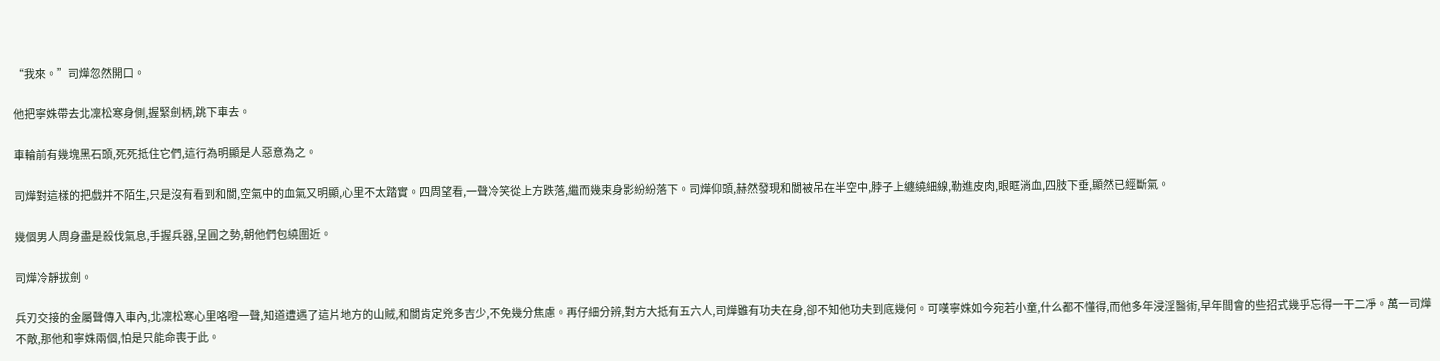“我來。”司燁忽然開口。

他把寧姝帶去北凜松寒身側,握緊劍柄,跳下車去。

車輪前有幾塊黑石頭,死死抵住它們,這行為明顯是人惡意為之。

司燁對這樣的把戲并不陌生,只是沒有看到和閬,空氣中的血氣又明顯,心里不太踏實。四周望看,一聲冷笑從上方跌落,繼而幾束身影紛紛落下。司燁仰頭,赫然發現和閬被吊在半空中,脖子上纏繞細線,勒進皮肉,眼眶淌血,四肢下垂,顯然已經斷氣。

幾個男人周身盡是殺伐氣息,手握兵器,呈圓之勢,朝他們包繞圍近。

司燁冷靜拔劍。

兵刃交接的金屬聲傳入車內,北凜松寒心里咯噔一聲,知道遭遇了這片地方的山賊,和閬肯定兇多吉少,不免幾分焦慮。再仔細分辨,對方大抵有五六人,司燁雖有功夫在身,卻不知他功夫到底幾何。可嘆寧姝如今宛若小童,什么都不懂得,而他多年浸淫醫術,早年間會的些招式幾乎忘得一干二凈。萬一司燁不敵,那他和寧姝兩個,怕是只能命喪于此。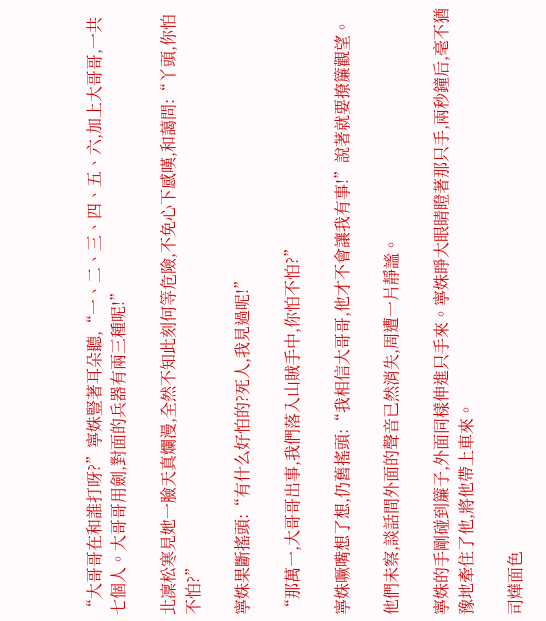“大哥哥在和誰打呀?”寧姝豎著耳朵聽,“一、二、三、四、五、六,加上大哥哥,一共七個人。大哥哥用劍,對面的兵器有兩三種呢!”

北凜松寒見她一臉天真爛漫,全然不知此刻何等危險,不免心下感嘆,和藹問:“丫頭,你怕不怕?”

寧姝果斷搖頭:“有什么好怕的?死人,我見過呢!”

“那萬一,大哥哥出事,我們落入山賊手中,你怕不怕?”

寧姝噘嘴想了想,仍舊搖頭:“我相信大哥哥,他才不會讓我有事!”說著就要撩簾觀望。

他們未察,談話間外面的聲音已然消失,周遭一片靜謐。

寧姝的手剛碰到簾子,外面同樣伸進只手來。寧姝睜大眼睛瞪著那只手,兩秒鐘后,毫不猶豫地牽住了他,將他帶上車來。

司燁面色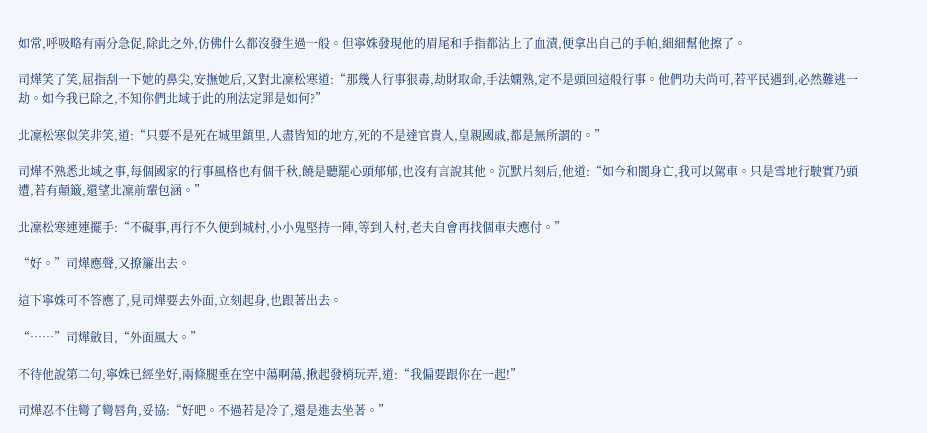如常,呼吸略有兩分急促,除此之外,仿佛什么都沒發生過一般。但寧姝發現他的眉尾和手指都沾上了血漬,便拿出自己的手帕,細細幫他擦了。

司燁笑了笑,屈指刮一下她的鼻尖,安撫她后,又對北凜松寒道:“那幾人行事狠毒,劫財取命,手法嫻熟,定不是頭回這般行事。他們功夫尚可,若平民遇到,必然難逃一劫。如今我已除之,不知你們北域于此的刑法定罪是如何?”

北凜松寒似笑非笑,道:“只要不是死在城里鎮里,人盡皆知的地方,死的不是達官貴人,皇親國戚,都是無所謂的。”

司燁不熟悉北域之事,每個國家的行事風格也有個千秋,饒是聽罷心頭郁郁,也沒有言說其他。沉默片刻后,他道:“如今和閬身亡,我可以駕車。只是雪地行駛實乃頭遭,若有顛簸,還望北凜前輩包涵。”

北凜松寒連連擺手:“不礙事,再行不久便到城村,小小鬼堅持一陣,等到入村,老夫自會再找個車夫應付。”

“好。”司燁應聲,又撩簾出去。

這下寧姝可不答應了,見司燁要去外面,立刻起身,也跟著出去。

“……”司燁斂目,“外面風大。”

不待他說第二句,寧姝已經坐好,兩條腿垂在空中蕩啊蕩,揪起發梢玩弄,道:“我偏要跟你在一起!”

司燁忍不住彎了彎唇角,妥協:“好吧。不過若是冷了,還是進去坐著。”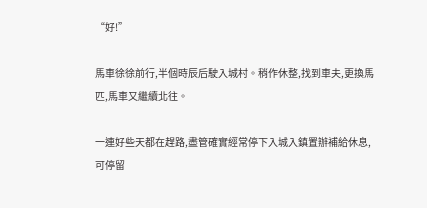“好!”

馬車徐徐前行,半個時辰后駛入城村。稍作休整,找到車夫,更換馬匹,馬車又繼續北往。

一連好些天都在趕路,盡管確實經常停下入城入鎮置辦補給休息,可停留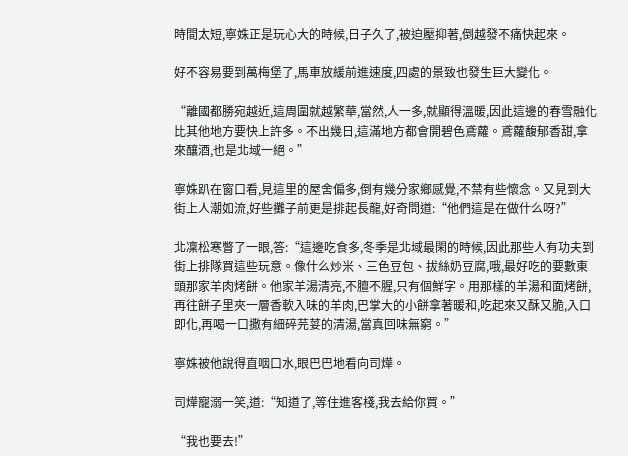時間太短,寧姝正是玩心大的時候,日子久了,被迫壓抑著,倒越發不痛快起來。

好不容易要到萬梅堡了,馬車放緩前進速度,四處的景致也發生巨大變化。

“離國都勝宛越近,這周圍就越繁華,當然,人一多,就顯得溫暖,因此這邊的春雪融化比其他地方要快上許多。不出幾日,這滿地方都會開碧色鳶蘿。鳶蘿馥郁香甜,拿來釀酒,也是北域一絕。”

寧姝趴在窗口看,見這里的屋舍偏多,倒有幾分家鄉感覺,不禁有些懷念。又見到大街上人潮如流,好些攤子前更是排起長龍,好奇問道:“他們這是在做什么呀?”

北凜松寒瞥了一眼,答:“這邊吃食多,冬季是北域最閑的時候,因此那些人有功夫到街上排隊買這些玩意。像什么炒米、三色豆包、拔絲奶豆腐,哦,最好吃的要數東頭那家羊肉烤餅。他家羊湯清亮,不膻不腥,只有個鮮字。用那樣的羊湯和面烤餅,再往餅子里夾一層香軟入味的羊肉,巴掌大的小餅拿著暖和,吃起來又酥又脆,入口即化,再喝一口撒有細碎芫荽的清湯,當真回味無窮。”

寧姝被他說得直咽口水,眼巴巴地看向司燁。

司燁寵溺一笑,道:“知道了,等住進客棧,我去給你買。”

“我也要去!”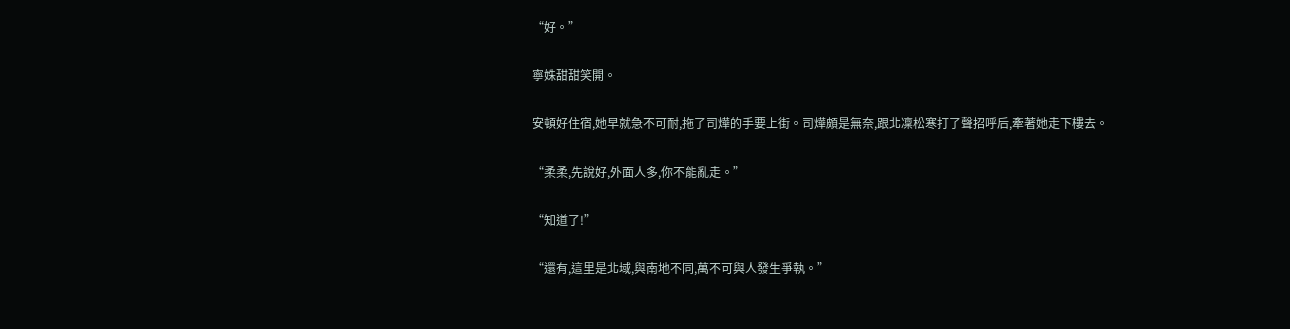“好。”

寧姝甜甜笑開。

安頓好住宿,她早就急不可耐,拖了司燁的手要上街。司燁頗是無奈,跟北凜松寒打了聲招呼后,牽著她走下樓去。

“柔柔,先說好,外面人多,你不能亂走。”

“知道了!”

“還有,這里是北域,與南地不同,萬不可與人發生爭執。”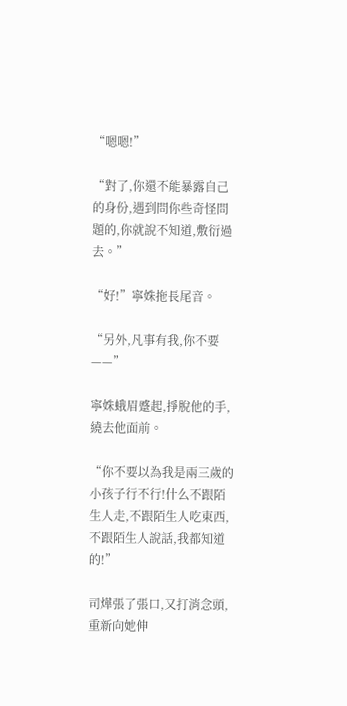“嗯嗯!”

“對了,你還不能暴露自己的身份,遇到問你些奇怪問題的,你就說不知道,敷衍過去。”

“好!”寧姝拖長尾音。

“另外,凡事有我,你不要——”

寧姝蛾眉蹙起,掙脫他的手,繞去他面前。

“你不要以為我是兩三歲的小孩子行不行!什么不跟陌生人走,不跟陌生人吃東西,不跟陌生人說話,我都知道的!”

司燁張了張口,又打消念頭,重新向她伸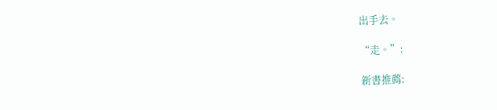出手去。

“走。”:

新書推薦: